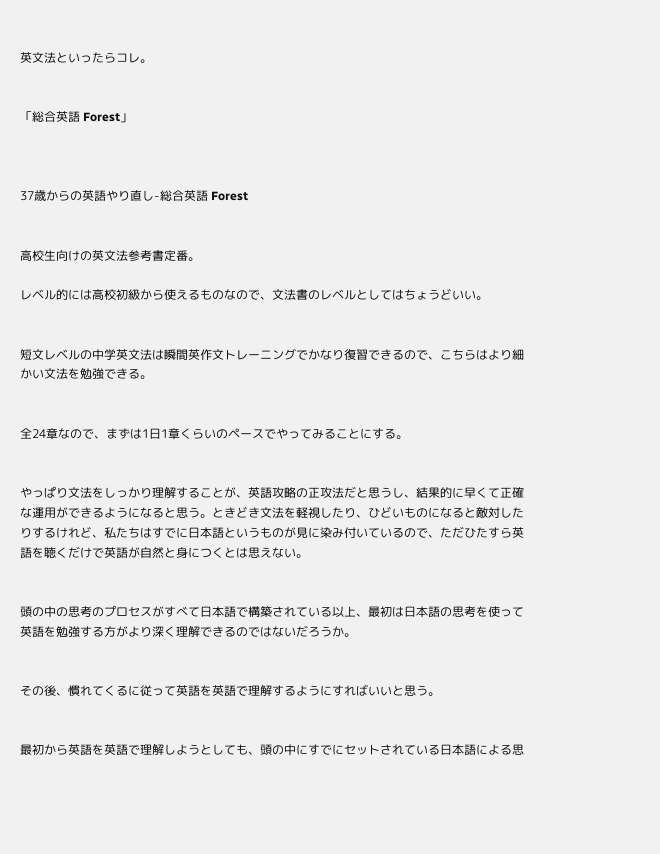英文法といったらコレ。


「総合英語 Forest」



37歳からの英語やり直し-総合英語 Forest


高校生向けの英文法参考書定番。

レベル的には高校初級から使えるものなので、文法書のレベルとしてはちょうどいい。


短文レベルの中学英文法は瞬間英作文トレーニングでかなり復習できるので、こちらはより細かい文法を勉強できる。


全24章なので、まずは1日1章くらいのペースでやってみることにする。


やっぱり文法をしっかり理解することが、英語攻略の正攻法だと思うし、結果的に早くて正確な運用ができるようになると思う。ときどき文法を軽視したり、ひどいものになると敵対したりするけれど、私たちはすでに日本語というものが見に染み付いているので、ただひたすら英語を聴くだけで英語が自然と身につくとは思えない。


頭の中の思考のプロセスがすべて日本語で構築されている以上、最初は日本語の思考を使って英語を勉強する方がより深く理解できるのではないだろうか。


その後、慣れてくるに従って英語を英語で理解するようにすればいいと思う。


最初から英語を英語で理解しようとしても、頭の中にすでにセットされている日本語による思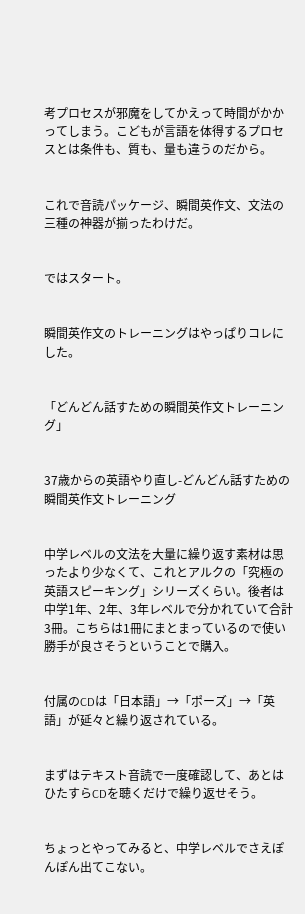考プロセスが邪魔をしてかえって時間がかかってしまう。こどもが言語を体得するプロセスとは条件も、質も、量も違うのだから。


これで音読パッケージ、瞬間英作文、文法の三種の神器が揃ったわけだ。


ではスタート。


瞬間英作文のトレーニングはやっぱりコレにした。


「どんどん話すための瞬間英作文トレーニング」


37歳からの英語やり直し-どんどん話すための瞬間英作文トレーニング


中学レベルの文法を大量に繰り返す素材は思ったより少なくて、これとアルクの「究極の英語スピーキング」シリーズくらい。後者は中学1年、2年、3年レベルで分かれていて合計3冊。こちらは1冊にまとまっているので使い勝手が良さそうということで購入。


付属のCDは「日本語」→「ポーズ」→「英語」が延々と繰り返されている。


まずはテキスト音読で一度確認して、あとはひたすらCDを聴くだけで繰り返せそう。


ちょっとやってみると、中学レベルでさえぽんぽん出てこない。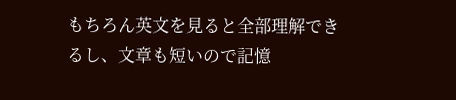もちろん英文を見ると全部理解できるし、文章も短いので記憶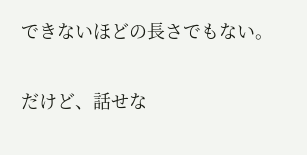できないほどの長さでもない。


だけど、話せな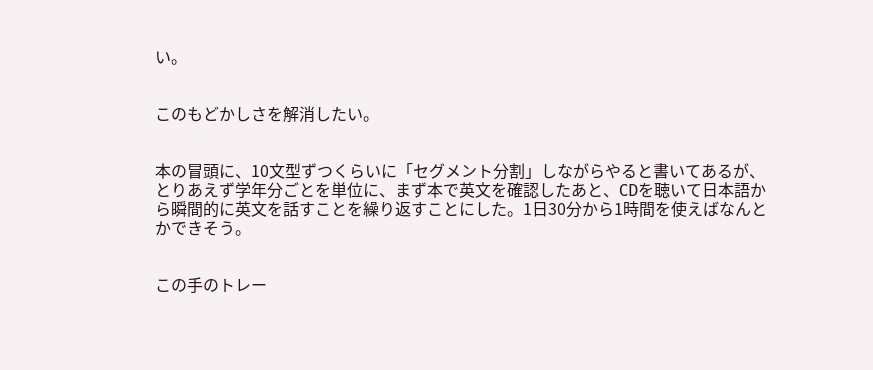い。


このもどかしさを解消したい。


本の冒頭に、10文型ずつくらいに「セグメント分割」しながらやると書いてあるが、とりあえず学年分ごとを単位に、まず本で英文を確認したあと、CDを聴いて日本語から瞬間的に英文を話すことを繰り返すことにした。1日30分から1時間を使えばなんとかできそう。


この手のトレー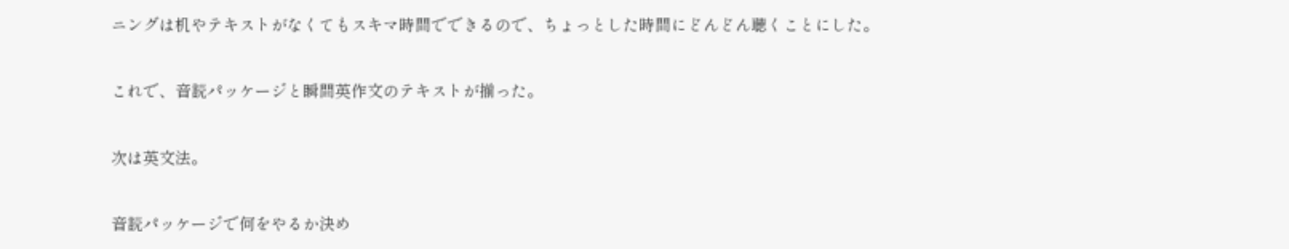ニングは机やテキストがなくてもスキマ時間でできるので、ちょっとした時間にどんどん聴くことにした。


これで、音読パッケージと瞬間英作文のテキストが揃った。


次は英文法。


音読パッケージで何をやるか決め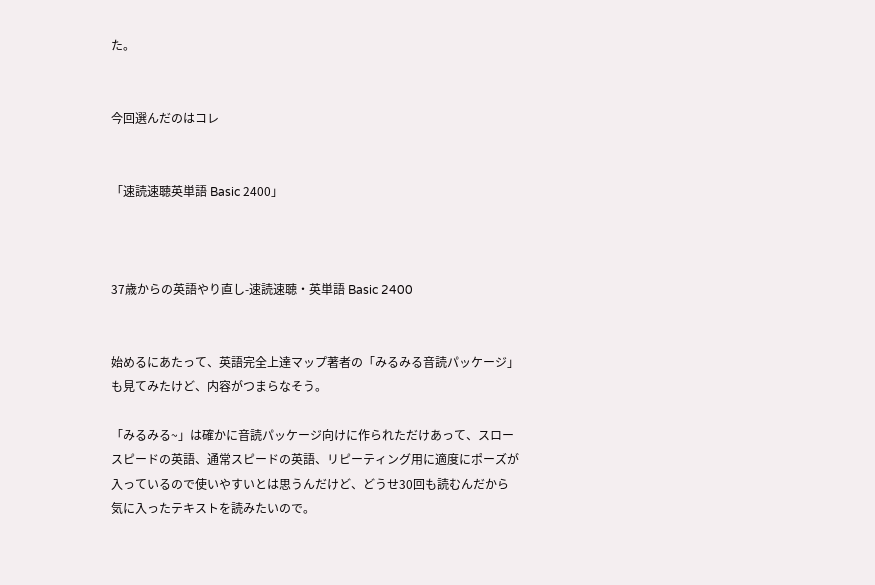た。


今回選んだのはコレ


「速読速聴英単語 Basic 2400」



37歳からの英語やり直し-速読速聴・英単語 Basic 2400


始めるにあたって、英語完全上達マップ著者の「みるみる音読パッケージ」も見てみたけど、内容がつまらなそう。

「みるみる~」は確かに音読パッケージ向けに作られただけあって、スロースピードの英語、通常スピードの英語、リピーティング用に適度にポーズが入っているので使いやすいとは思うんだけど、どうせ30回も読むんだから気に入ったテキストを読みたいので。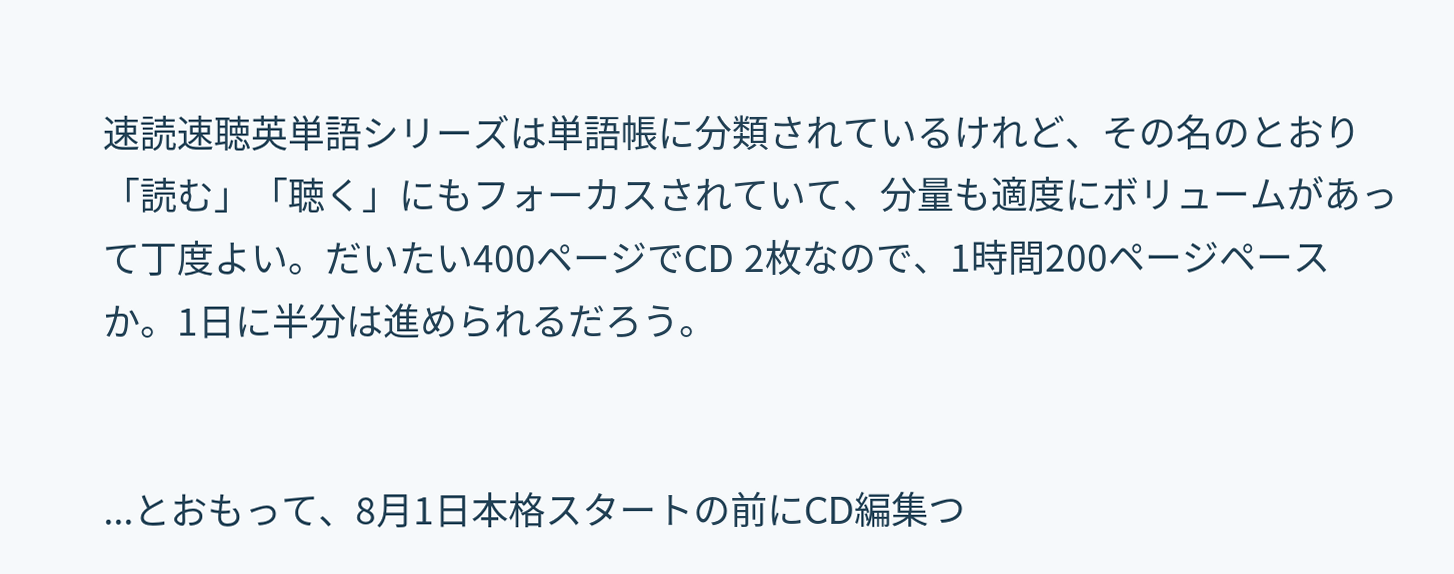速読速聴英単語シリーズは単語帳に分類されているけれど、その名のとおり「読む」「聴く」にもフォーカスされていて、分量も適度にボリュームがあって丁度よい。だいたい400ページでCD 2枚なので、1時間200ページペースか。1日に半分は進められるだろう。


...とおもって、8月1日本格スタートの前にCD編集つ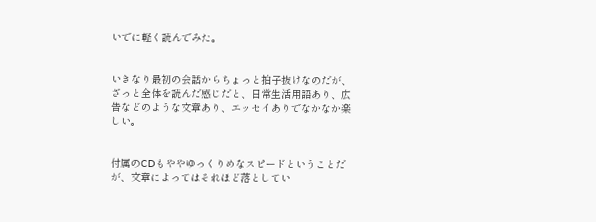いでに軽く読んでみた。


いきなり最初の会話からちょっと拍子抜けなのだが、ざっと全体を読んだ感じだと、日常生活用語あり、広告などのような文章あり、エッセイありでなかなか楽しい。


付属のCDもややゆっくりめなスピードということだが、文章によってはそれほど落としてい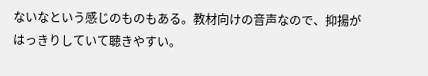ないなという感じのものもある。教材向けの音声なので、抑揚がはっきりしていて聴きやすい。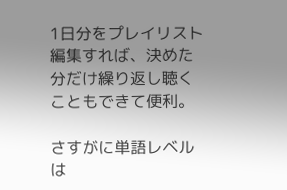1日分をプレイリスト編集すれば、決めた分だけ繰り返し聴くこともできて便利。

さすがに単語レベルは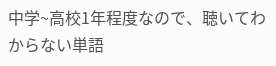中学~高校1年程度なので、聴いてわからない単語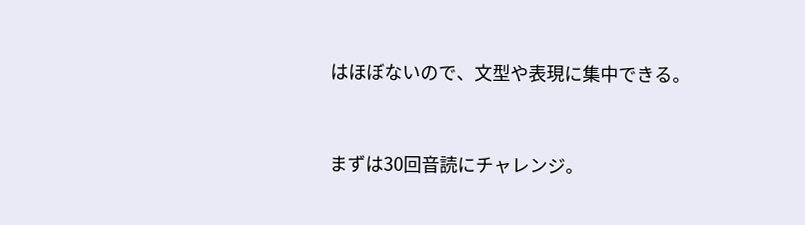はほぼないので、文型や表現に集中できる。


まずは30回音読にチャレンジ。